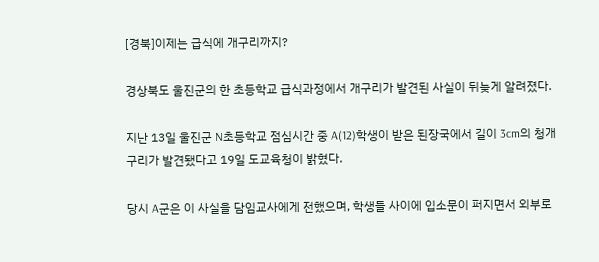[경북]이제는 급식에 개구리까지?

경상북도 울진군의 한 초등학교 급식과정에서 개구리가 발견된 사실이 뒤늦게 알려졌다.

지난 13일 울진군 N초등학교 점심시간 중 A(12)학생이 받은 된장국에서 길이 3cm의 청개구리가 발견됐다고 19일 도교육청이 밝혔다.

당시 A군은 이 사실을 담임교사에게 전했으며, 학생들 사이에 입소문이 퍼지면서 외부로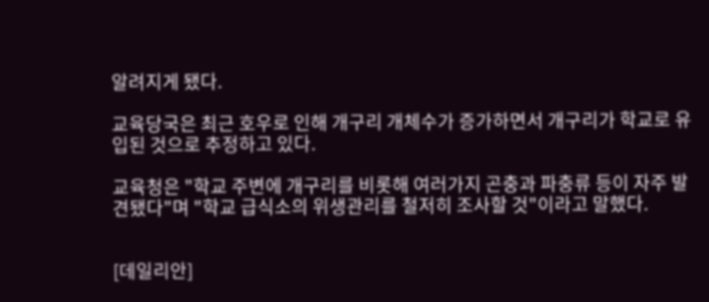알려지게 됐다.

교육당국은 최근 호우로 인해 개구리 개체수가 증가하면서 개구리가 학교로 유입된 것으로 추정하고 있다.

교육청은 "학교 주변에 개구리를 비롯해 여러가지 곤충과 파충류 등이 자주 발견됐다"며 "학교 급식소의 위생관리를 철저히 조사할 것"이라고 말했다.


[데일리안]